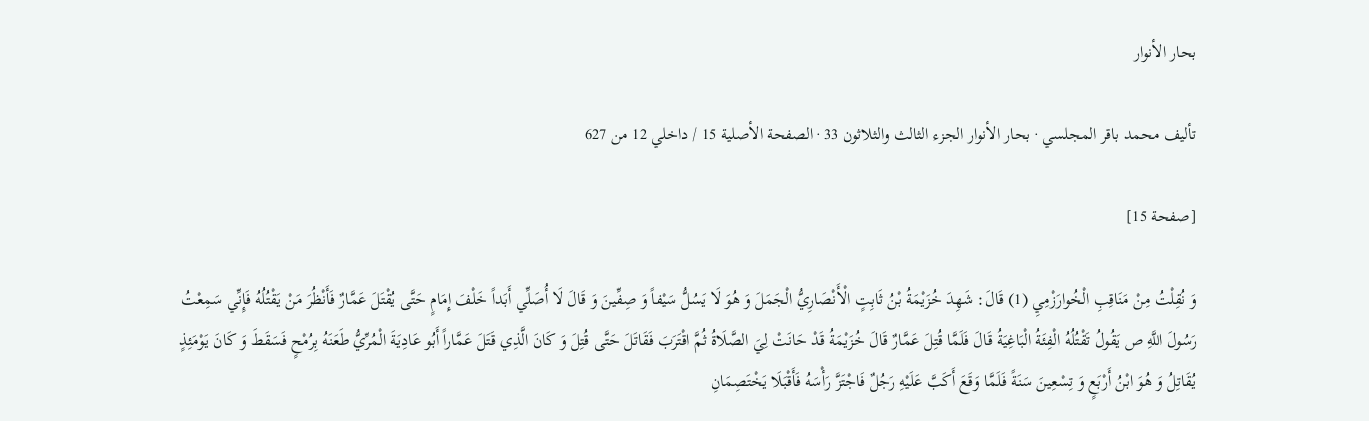بحار الأنوار

تأليف محمد باقر المجلسي · بحار الأنوار الجزء الثالث والثلاثون 33 · الصفحة الأصلية 15 / داخلي 12 من 627

[صفحة 15]

وَ نُقِلْتُ مِنْ مَنَاقِبِ الْخُوارَزْمِيِ (1) قَالَ: شَهِدَ خُزَيْمَةُ بْنُ ثَابِتٍ الْأَنْصَارِيُّ الْجَمَلَ وَ هُوَ لَا يَسُلُّ سَيْفاً وَ صِفِّينَ وَ قَالَ لَا أُصَلِّي أَبَداً خَلْفَ إِمَامٍ حَتَّى يُقْتَلَ عَمَّارٌ فَأَنْظُرَ مَنْ يَقْتُلُهُ فَإِنِّي سَمِعْتُ رَسُولَ اللَّهِ ص يَقُولُ تَقْتُلُهُ الْفِئَةُ الْبَاغِيَةُ قَالَ فَلَمَّا قُتِلَ عَمَّارٌ قَالَ خُزَيْمَةُ قَدْ حَانَتْ لِيَ الصَّلَاةُ ثُمَّ اقْتَرَبَ فَقَاتَلَ حَتَّى قُتِلَ وَ كَانَ الَّذِي قَتَلَ عَمَّاراً أَبُو عَادِيَةَ الْمُرِّيُّ طَعَنَهُ بِرُمْحٍ فَسَقَطَ وَ كَانَ يَوْمَئِذٍ يُقَاتِلُ وَ هُوَ ابْنُ أَرْبَعٍ وَ تِسْعِينَ سَنَةً فَلَمَّا وَقَعَ أَكَبَّ عَلَيْهِ رَجُلٌ فَاجْتَزَّ رَأْسَهُ فَأَقْبَلَا يَخْتَصِمَانِ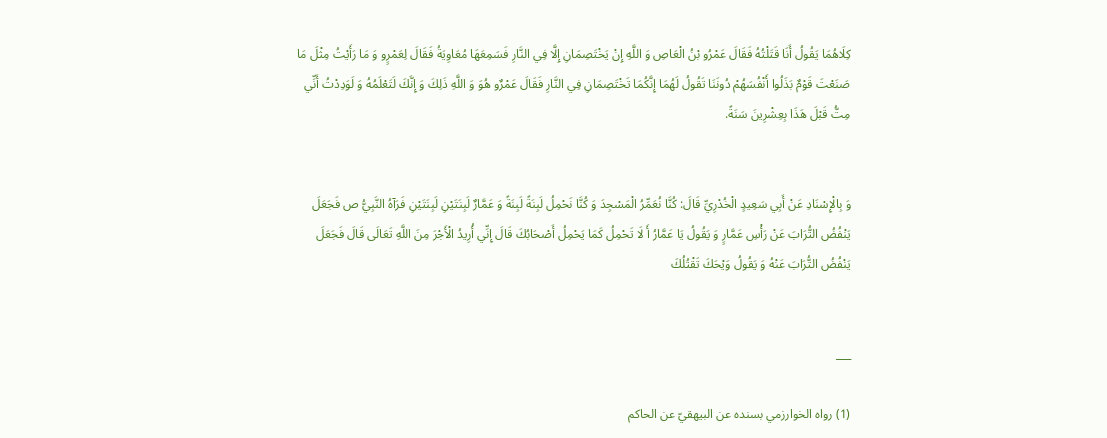كِلَاهُمَا يَقُولُ أَنَا قَتَلْتُهُ فَقَالَ عَمْرُو بْنُ الْعَاصِ وَ اللَّهِ إِنْ يَخْتَصِمَانِ إِلَّا فِي النَّارِ فَسَمِعَهَا مُعَاوِيَةُ فَقَالَ لِعَمْرٍو وَ مَا رَأَيْتُ مِثْلَ مَا صَنَعْتَ قَوْمٌ بَذَلُوا أَنْفُسَهُمْ دُونَنَا تَقُولُ لَهُمَا إِنَّكُمَا تَخْتَصِمَانِ فِي النَّارِ فَقَالَ عَمْرٌو هُوَ وَ اللَّهِ ذَلِكَ وَ إِنَّكَ لَتَعْلَمُهُ وَ لَوَدِدْتُ أَنِّي مِتُّ قَبْلَ هَذَا بِعِشْرِينَ سَنَةً.


وَ بِالْإِسْنَادِ عَنْ أَبِي سَعِيدٍ الْخُدْرِيِّ قَالَ: كُنَّا نُعَمِّرُ الْمَسْجِدَ وَ كُنَّا نَحْمِلُ لَبِنَةً لَبِنَةً وَ عَمَّارٌ لَبِنَتَيْنِ لَبِنَتَيْنِ فَرَآهُ النَّبِيُّ ص فَجَعَلَ يَنْفُضُ التُّرَابَ عَنْ رَأْسِ عَمَّارٍ وَ يَقُولُ يَا عَمَّارُ أَ لَا تَحْمِلُ كَمَا يَحْمِلُ أَصْحَابُكَ قَالَ إِنِّي أُرِيدُ الْأَجْرَ مِنَ اللَّهِ تَعَالَى قَالَ فَجَعَلَ يَنْفُضُ التُّرَابَ عَنْهُ وَ يَقُولُ وَيْحَكَ تَقْتُلُكَ


___

(1) رواه الخوارزمي بسنده عن البيهقيّ عن الحاكم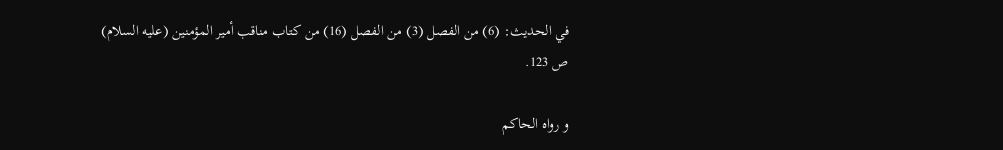في الحديث: (6) من الفصل (3) من الفصل (16) من كتاب مناقب أمير المؤمنين (عليه السلام) ص 123.

و رواه الحاكم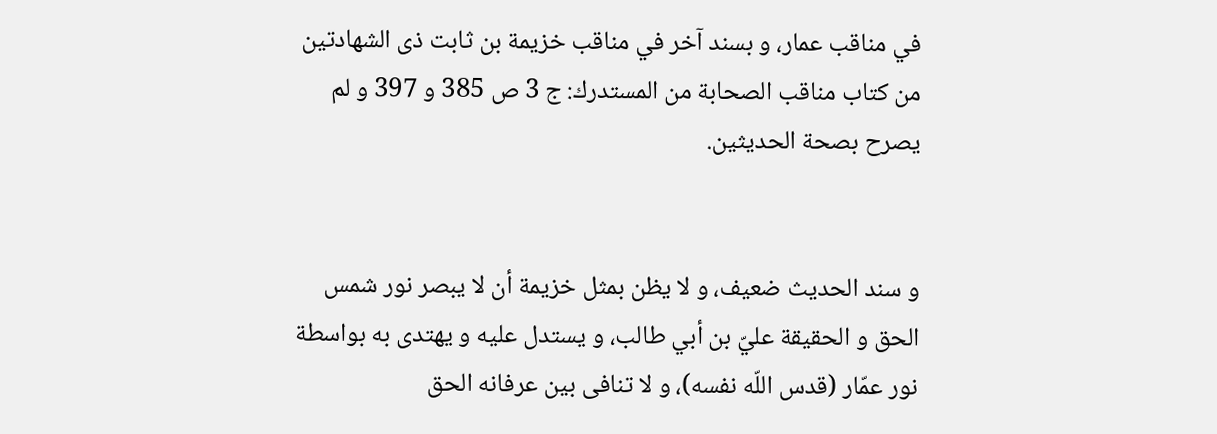في مناقب عمار، و بسند آخر في مناقب خزيمة بن ثابت ذى الشهادتين من كتاب مناقب الصحابة من المستدرك: ج 3 ص 385 و 397 و لم يصرح بصحة الحديثين.


و سند الحديث ضعيف، و لا يظن بمثل خزيمة أن لا يبصر نور شمس الحق و الحقيقة عليّ بن أبي طالب، و يستدل عليه و يهتدى به بواسطة نور عمّار (قدس اللّه نفسه)، و لا تنافى بين عرفانه الحق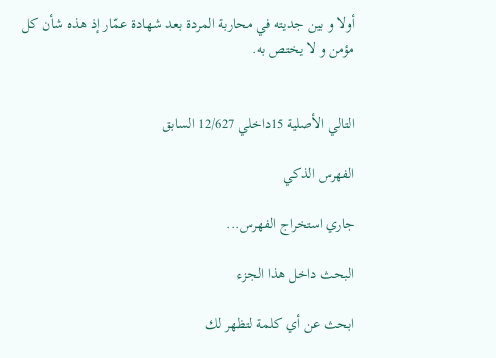أولا و بين جديته في محاربة المردة بعد شهادة عمّار إذ هذه شأن كل مؤمن و لا يختص به.


التالي الأصلية 15داخلي 12/627 السابق

الفهرس الذكي

جاري استخراج الفهرس...

البحث داخل هذا الجزء

ابحث عن أي كلمة لتظهر لك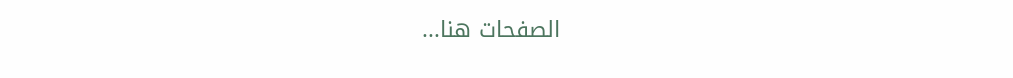الصفحات هنا...